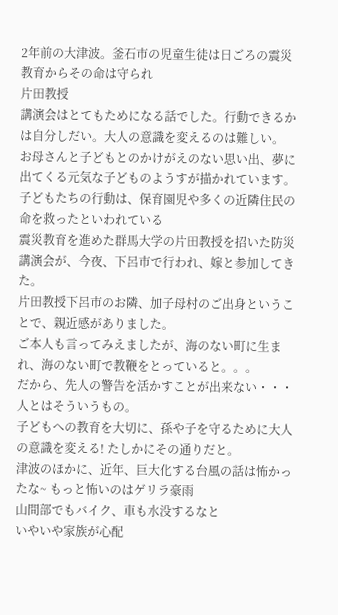2年前の大津波。釜石市の児童生徒は日ごろの震災教育からその命は守られ
片田教授
講演会はとてもためになる話でした。行動できるかは自分しだい。大人の意識を変えるのは難しい。
お母さんと子どもとのかけがえのない思い出、夢に出てくる元気な子どものようすが描かれています。
子どもたちの行動は、保育園児や多くの近隣住民の命を救ったといわれている
震災教育を進めた群馬大学の片田教授を招いた防災講演会が、今夜、下呂市で行われ、嫁と参加してきた。
片田教授下呂市のお隣、加子母村のご出身ということで、親近感がありました。
ご本人も言ってみえましたが、海のない町に生まれ、海のない町で教鞭をとっていると。。。
だから、先人の警告を活かすことが出来ない・・・人とはそういうもの。
子どもへの教育を大切に、孫や子を守るために大人の意識を変える! たしかにその通りだと。
津波のほかに、近年、巨大化する台風の話は怖かったな~ もっと怖いのはゲリラ豪雨
山間部でもバイク、車も水没するなと
いやいや家族が心配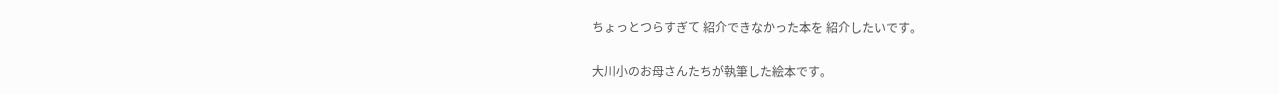ちょっとつらすぎて 紹介できなかった本を 紹介したいです。

大川小のお母さんたちが執筆した絵本です。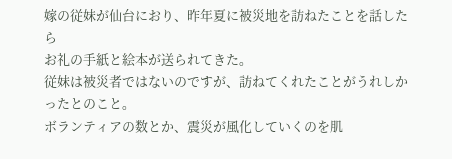嫁の従妹が仙台におり、昨年夏に被災地を訪ねたことを話したら
お礼の手紙と絵本が送られてきた。
従妹は被災者ではないのですが、訪ねてくれたことがうれしかったとのこと。
ボランティアの数とか、震災が風化していくのを肌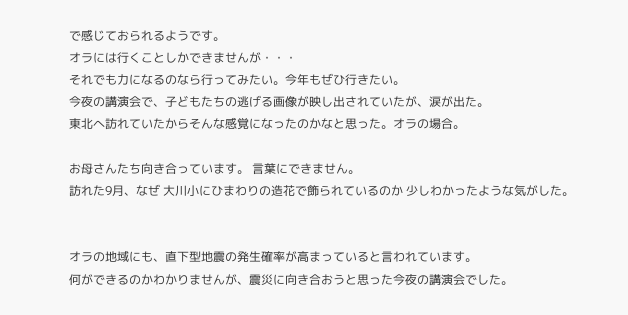で感じておられるようです。
オラには行くことしかできませんが・・・
それでも力になるのなら行ってみたい。今年もぜひ行きたい。
今夜の講演会で、子どもたちの逃げる画像が映し出されていたが、涙が出た。
東北へ訪れていたからそんな感覚になったのかなと思った。オラの場合。

お母さんたち向き合っています。 言葉にできません。
訪れた9月、なぜ 大川小にひまわりの造花で飾られているのか 少しわかったような気がした。


オラの地域にも、直下型地震の発生確率が高まっていると言われています。
何ができるのかわかりませんが、震災に向き合おうと思った今夜の講演会でした。